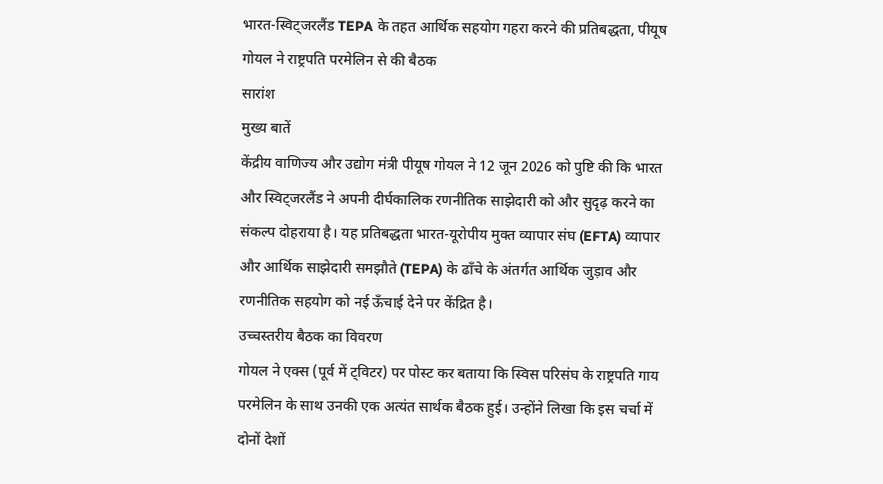भारत-स्विट्जरलैंड TEPA के तहत आर्थिक सहयोग गहरा करने की प्रतिबद्धता, पीयूष गोयल ने राष्ट्रपति परमेलिन से की बैठक
सारांश
मुख्य बातें
केंद्रीय वाणिज्य और उद्योग मंत्री पीयूष गोयल ने 12 जून 2026 को पुष्टि की कि भारत और स्विट्जरलैंड ने अपनी दीर्घकालिक रणनीतिक साझेदारी को और सुदृढ़ करने का संकल्प दोहराया है। यह प्रतिबद्धता भारत-यूरोपीय मुक्त व्यापार संघ (EFTA) व्यापार और आर्थिक साझेदारी समझौते (TEPA) के ढाँचे के अंतर्गत आर्थिक जुड़ाव और रणनीतिक सहयोग को नई ऊँचाई देने पर केंद्रित है।
उच्चस्तरीय बैठक का विवरण
गोयल ने एक्स (पूर्व में ट्विटर) पर पोस्ट कर बताया कि स्विस परिसंघ के राष्ट्रपति गाय परमेलिन के साथ उनकी एक अत्यंत सार्थक बैठक हुई। उन्होंने लिखा कि इस चर्चा में दोनों देशों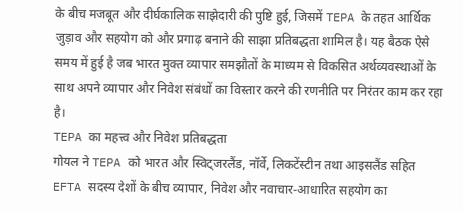के बीच मजबूत और दीर्घकालिक साझेदारी की पुष्टि हुई, जिसमें TEPA के तहत आर्थिक जुड़ाव और सहयोग को और प्रगाढ़ बनाने की साझा प्रतिबद्धता शामिल है। यह बैठक ऐसे समय में हुई है जब भारत मुक्त व्यापार समझौतों के माध्यम से विकसित अर्थव्यवस्थाओं के साथ अपने व्यापार और निवेश संबंधों का विस्तार करने की रणनीति पर निरंतर काम कर रहा है।
TEPA का महत्त्व और निवेश प्रतिबद्धता
गोयल ने TEPA को भारत और स्विट्जरलैंड, नॉर्वे, लिकटेंस्टीन तथा आइसलैंड सहित EFTA सदस्य देशों के बीच व्यापार, निवेश और नवाचार-आधारित सहयोग का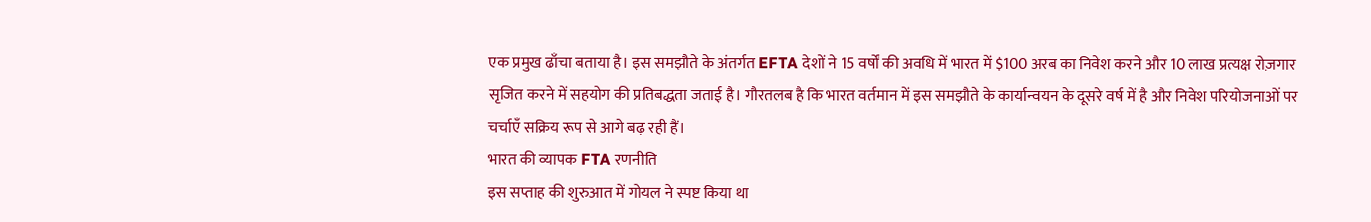एक प्रमुख ढाँचा बताया है। इस समझौते के अंतर्गत EFTA देशों ने 15 वर्षों की अवधि में भारत में $100 अरब का निवेश करने और 10 लाख प्रत्यक्ष रोज़गार सृजित करने में सहयोग की प्रतिबद्धता जताई है। गौरतलब है कि भारत वर्तमान में इस समझौते के कार्यान्वयन के दूसरे वर्ष में है और निवेश परियोजनाओं पर चर्चाएँ सक्रिय रूप से आगे बढ़ रही हैं।
भारत की व्यापक FTA रणनीति
इस सप्ताह की शुरुआत में गोयल ने स्पष्ट किया था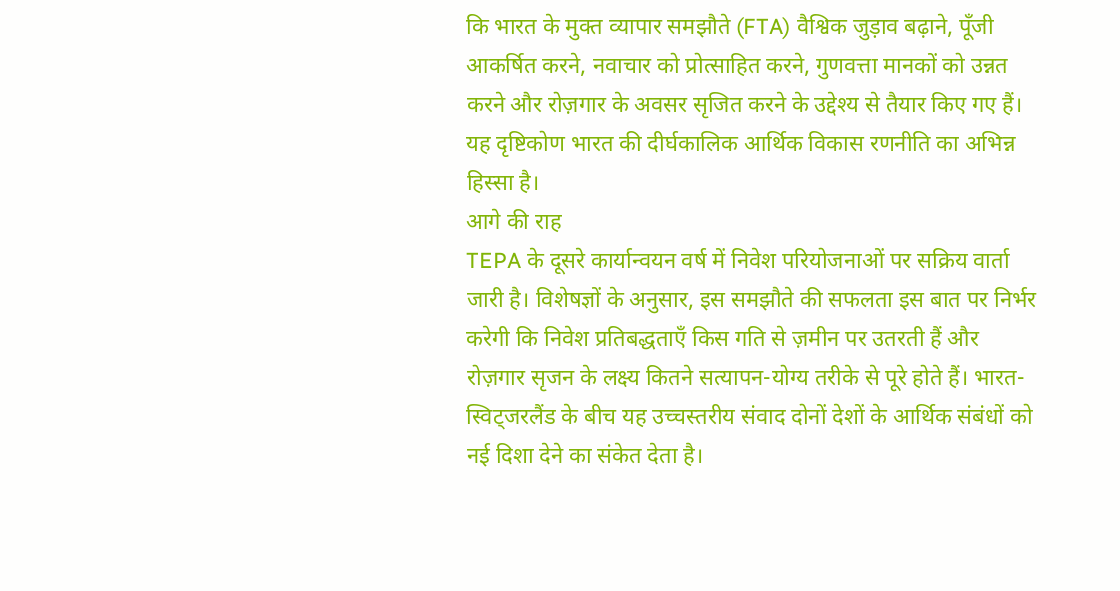कि भारत के मुक्त व्यापार समझौते (FTA) वैश्विक जुड़ाव बढ़ाने, पूँजी आकर्षित करने, नवाचार को प्रोत्साहित करने, गुणवत्ता मानकों को उन्नत करने और रोज़गार के अवसर सृजित करने के उद्देश्य से तैयार किए गए हैं। यह दृष्टिकोण भारत की दीर्घकालिक आर्थिक विकास रणनीति का अभिन्न हिस्सा है।
आगे की राह
TEPA के दूसरे कार्यान्वयन वर्ष में निवेश परियोजनाओं पर सक्रिय वार्ता जारी है। विशेषज्ञों के अनुसार, इस समझौते की सफलता इस बात पर निर्भर करेगी कि निवेश प्रतिबद्धताएँ किस गति से ज़मीन पर उतरती हैं और रोज़गार सृजन के लक्ष्य कितने सत्यापन-योग्य तरीके से पूरे होते हैं। भारत-स्विट्जरलैंड के बीच यह उच्चस्तरीय संवाद दोनों देशों के आर्थिक संबंधों को नई दिशा देने का संकेत देता है।